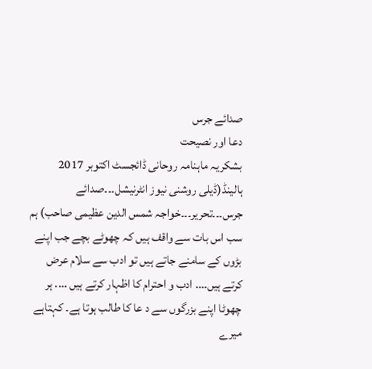صدائے جرس
دعا اور نصیحت
بشکریہ ماہنامہ روحانی ڈائجسٹ اکتوبر 2017
ہالینڈ(ڈیلی روشنی نیوز انٹرنیشل۔۔۔صدائے جرس۔۔۔تحریر۔۔۔خواجہ شمس الدین عظیمی صاحب) ہم سب اس بات سے واقف ہیں کہ چھوٹے بچے جب اپنے بڑوں کے سامنے جاتے ہیں تو ادب سے سلام عرض کرتے ہیں…. ادب و احترام کا اظہار کرتے ہیں …. ہر چھوٹا اپنے بزرگوں سے د عا کا طالب ہوتا ہے۔ کہتاہے میرے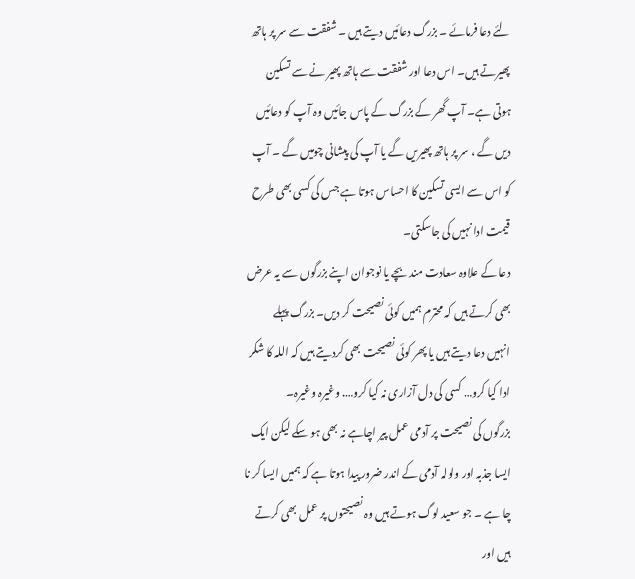لئے دعا فرمائے ۔ بزرگ دعائیں دیتے ہیں ۔ شفقت سے سر پر ہاتھ پھیرتے ہیں۔ اس دعا اور شفقت سے ہاتھ پھیر نے سے تسکین ہوتی ہے۔ آپ گھر کے بزرگ کے پاس جائیں وہ آپ کو دعائیں دیں گے ، سر پر ہاتھ پھیریں گے یا آپ کی پیشانی چومیں گے ۔ آپ کو اس سے ایسی تسکین کا احساس ہوتا ہے جس کی کسی بھی طرح قیمت ادا نہیں کی جاسکتی۔
دعا کے علاوہ سعادت مند بچے یا نوجوان اپنے بزرگوں سے یہ عرض بھی کرتے ہیں کہ محترم ہمیں کوئی نصیحت کر دیں۔ بزرگ پہلے انہیں دعا دیتے ہیں یا پھر کوئی نصیحت بھی کردیتے ہیں کہ اللہ کا شکر ادا کیا کرو… کسی کی دل آزاری نہ کیا کرو…. وغیرہ وغیرہ۔
بزرگوں کی نصیحت پر آدمی عمل پیر اچاہے نہ بھی ہو سکے لیکن ایک ایسا جذبہ اور ولولہ آدمی کے اندر ضرور پیدا ہوتا ہے کہ ہمیں ایسا کر نا چا ہے ۔ جو سعید لوگ ہوتے ہیں وہ نصیحتوں پر عمل بھی کرتے ہیں اور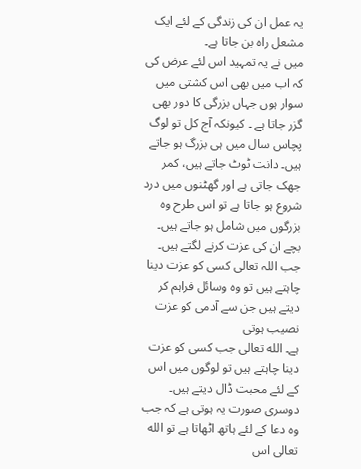یہ عمل ان کی زندگی کے لئے ایک مشعل راہ بن جاتا ہے۔
میں نے یہ تمہید اس لئے عرض کی کہ اب میں بھی اس کشتی میں سوار ہوں جہاں بزرگی کا دور بھی گزر جاتا ہے ۔ کیونکہ آج کل تو لوگ پچاس سال میں ہی بزرگ ہو جاتے ہیں۔ دانت ٹوٹ جاتے ہیں، کمر جھک جاتی ہے اور گھٹنوں میں درد شروع ہو جاتا ہے تو اس طرح وہ بزرگوں میں شامل ہو جاتے ہیں۔ بچے ان کی عزت کرنے لگتے ہیں۔ جب اللہ تعالی کسی کو عزت دینا چاہتے ہیں تو وہ وسائل فراہم کر دیتے ہیں جن سے آدمی کو عزت نصیب ہوتی
ہے۔ الله تعالی جب کسی کو عزت دینا چاہتے ہیں تو لوگوں میں اس کے لئے محبت ڈال دیتے ہیں۔ دوسری صورت یہ ہوتی ہے کہ جب وہ دعا کے لئے ہاتھ اٹھاتا ہے تو الله تعالی اس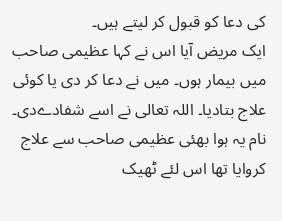کی دعا کو قبول کر لیتے ہیں۔
ایک مریض آیا اس نے کہا عظیمی صاحب میں بیمار ہوں۔ میں نے دعا کر دی یا کوئی علاج بتادیا۔ اللہ تعالی نے اسے شفادےدی۔ نام یہ ہوا بھئی عظیمی صاحب سے علاج کروایا تھا اس لئے ٹھیک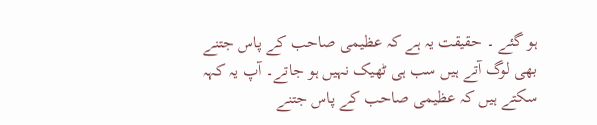ہو گئے ۔ حقیقت یہ ہے کہ عظیمی صاحب کے پاس جتنے بھی لوگ آتے ہیں سب ہی ٹھیک نہیں ہو جاتے۔ آپ یہ کہہ سکتے ہیں کہ عظیمی صاحب کے پاس جتنے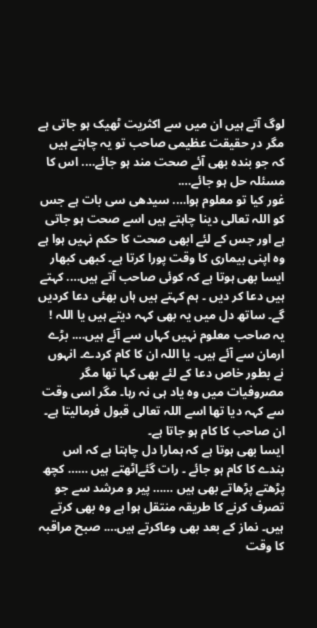لوگ آتے ہیں ان میں سے اکثریت ٹھیک ہو جاتی ہے مگر در حقیقت عظیمی صاحب تو یہ چاہتے ہیں کہ جو بندہ بھی آئے صحت مند ہو جائے…. اس کا مسئلہ حل ہو جائے….
غور کیا تو معلوم ہوا…. سیدھی سی بات ہے جس کو اللہ تعالی دینا چاہتے ہیں اسے صحت ہو جاتی ہے اور جس کے لئے ابھی صحت کا حکم نہیں ہوا ہے وہ اپنی بیماری کا وقت پورا کرتا ہے۔ کبھی کبھار ایسا بھی ہوتا ہے کہ کوئی صاحب آتے ہیں…. کہتے ہیں دعا کر دیں ۔ ہم کہتے ہیں ہاں بھئی دعا کردیں گے۔ ساتھ دل میں یہ بھی کہہ دیتے ہیں یا اللہ ! یہ صاحب معلوم نہیں کہاں سے آئے ہیں…. بڑے ارمان سے آئے ہیں۔ یا اللہ ان کا کام کردے۔ انہوں نے بطور خاص دعا کے لئے بھی کہا تھا مگر مصروفیات میں وہ یاد ہی نہ رہا۔ مگر اسی وقت سے کہہ دیا تھا اسے اللہ تعالی قبول فرمالیتا ہے۔ ان صاحب کا کام ہو جاتا ہے۔
ایسا بھی ہوتا ہے کہ ہمارا دل چاہتا ہے کہ اس بندے کا کام ہو جائے ۔ رات گئےاٹھتے ہیں …… کچھ پڑھتے پڑھاتے بھی ہیں …… پیر و مرشد سے جو تصرف کرنے کا طریقہ منتقل ہوا ہے وہ بھی کرتے ہیں۔ نماز کے بعد بھی وعاکرتے ہیں…. صبح مراقبہ کا وقت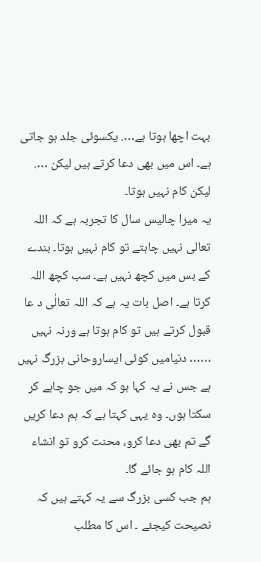بہت اچھا ہوتا ہے…. یکسوئی جلد ہو جاتی ہے۔ اس میں بھی دعا کرتے ہیں لیکن …. لیکن کام نہیں ہوتا۔
یہ میرا چالیس سال کا تجربہ ہے کہ اللہ تعالی نہیں چاہتے تو کام نہیں ہوتا۔ بندے کے بس میں کچھ نہیں ہے۔ سب کچھ اللہ کرتا ہے۔ اصل بات یہ ہے کہ اللہ تعالٰی د عا قبول کرتے ہیں تو کام ہوتا ہے ورنہ نہیں …… دنیامیں کوئی ایساروحانی بزرگ نہیں ہے جس نے یہ کہا ہو کہ میں جو چاہے کر سکتا ہوں۔ وہ یہی کہتا ہے کہ ہم دعا کریں گے تم بھی دعا کرو، محنت کرو تو انشاء اللہ کام ہو جائے گا۔
ہم جب کسی بزرگ سے یہ کہتے ہیں کہ نصیحت کیجئے ۔ اس کا مطلب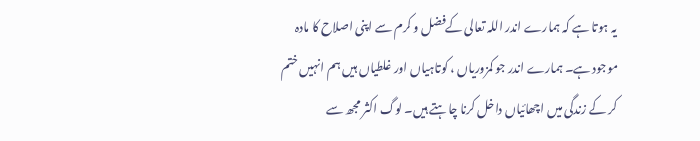یہ ہوتا ہے کہ ہمارے اندر اللہ تعالی کےفضل و کرم سے اپنی اصلاح کا مادہ موجود ہے۔ ہمارے اندر جو کمزوریاں ، کوتاہیاں اور غلطیاں ہیں ہم انہیں ختم کر کے زندگی میں اچھائیاں داخل کرنا چاہتے ہیں۔ لوگ اکثر مجھ سے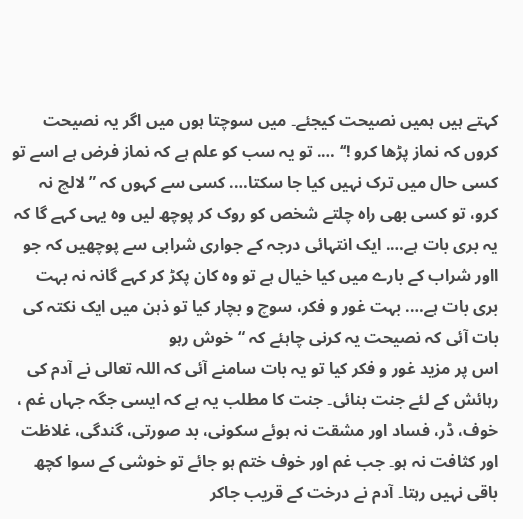کہتے ہیں ہمیں نصیحت کیجئے۔ میں سوچتا ہوں میں اگر یہ نصیحت کروں کہ نماز پڑھا کرو !‘‘ …. تو یہ سب کو علم ہے کہ نماز فرض ہے اسے تو کسی حال میں ترک نہیں کیا جا سکتا…. کسی سے کہوں کہ ” لالچ نہ کرو، تو کسی بھی راہ چلتے شخص کو روک کر پوچھ لیں وہ یہی کہے گا کہ یہ بری بات ہے…. ایک انتہائی درجہ کے جواری شرابی سے پوچھیں کہ جو ااور شراب کے بارے میں کیا خیال ہے تو وہ کان پکڑ کر کہے گانہ نہ بہت بری بات ہے…. بہت غور و فکر، سوچ و بچار کیا تو ذہن میں ایک نکتہ کی بات آئی کہ نصیحت یہ کرنی چاہئے کہ “خوش رہو
اس پر مزید غور و فکر کیا تو یہ بات سامنے آئی کہ اللہ تعالی نے آدم کی رہائش کے لئے جنت بنائی۔ جنت کا مطلب یہ ہے کہ ایسی جگہ جہاں غم ، خوف، ڈر، فساد اور مشقت نہ ہوئے سکونی، بد صورتی، گندگی، غلاظت اور کثافت نہ ہو۔ جب غم اور خوف ختم ہو جائے تو خوشی کے سوا کچھ باقی نہیں رہتا۔ آدم نے درخت کے قریب جاکر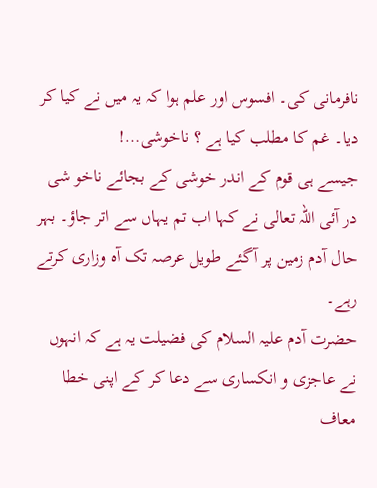نافرمانی کی۔ افسوس اور علم ہوا کہ یہ میں نے کیا کر دیا۔ غم کا مطلب کیا ہے ؟ ناخوشی…!
جیسے ہی قوم کے اندر خوشی کے بجائے ناخو شی در آئی اللہ تعالی نے کہا اب تم یہاں سے اتر جاؤ۔ بہر حال آدم زمین پر آگئے طویل عرصہ تک آہ وزاری کرتے رہے۔
حضرت آدم علیہ السلام کی فضیلت یہ ہے کہ انہوں نے عاجزی و انکساری سے دعا کر کے اپنی خطا معاف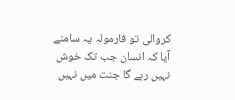کروالی تو فارمولہ یہ سامنے آیا کہ انسان جب تک خوش نہیں رہے گا جنت میں نہیں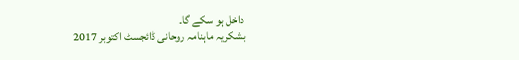داخل ہو سکے گا۔
بشکریہ ماہنامہ روحانی ڈائجسٹ اکتوبر 2017